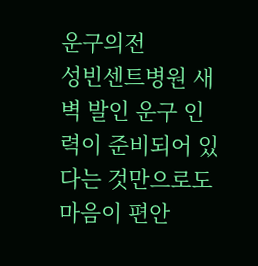운구의전
성빈센트병원 새벽 발인 운구 인력이 준비되어 있다는 것만으로도 마음이 편안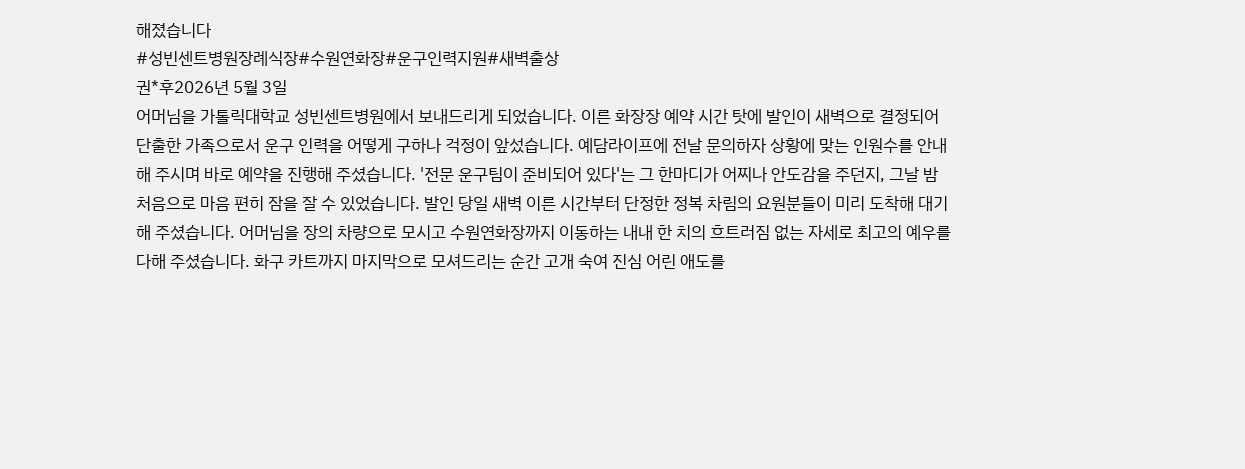해졌습니다
#성빈센트병원장례식장#수원연화장#운구인력지원#새벽출상
권*후2026년 5월 3일
어머님을 가톨릭대학교 성빈센트병원에서 보내드리게 되었습니다. 이른 화장장 예약 시간 탓에 발인이 새벽으로 결정되어 단출한 가족으로서 운구 인력을 어떻게 구하나 걱정이 앞섰습니다. 예담라이프에 전날 문의하자 상황에 맞는 인원수를 안내해 주시며 바로 예약을 진행해 주셨습니다. '전문 운구팀이 준비되어 있다'는 그 한마디가 어찌나 안도감을 주던지, 그날 밤 처음으로 마음 편히 잠을 잘 수 있었습니다. 발인 당일 새벽 이른 시간부터 단정한 정복 차림의 요원분들이 미리 도착해 대기해 주셨습니다. 어머님을 장의 차량으로 모시고 수원연화장까지 이동하는 내내 한 치의 흐트러짐 없는 자세로 최고의 예우를 다해 주셨습니다. 화구 카트까지 마지막으로 모셔드리는 순간 고개 숙여 진심 어린 애도를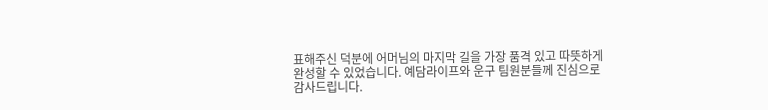표해주신 덕분에 어머님의 마지막 길을 가장 품격 있고 따뜻하게 완성할 수 있었습니다. 예담라이프와 운구 팀원분들께 진심으로 감사드립니다.